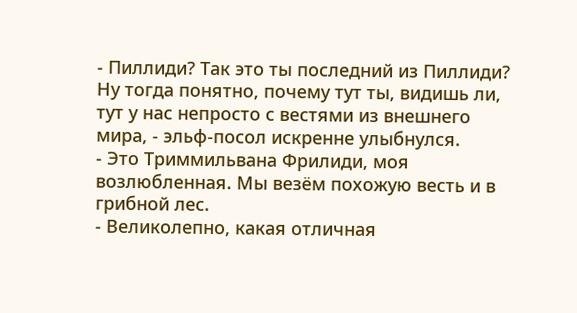- Пиллиди? Так это ты последний из Пиллиди? Ну тогда понятно, почему тут ты, видишь ли, тут у нас непросто с вестями из внешнего мира, - эльф-посол искренне улыбнулся.
- Это Триммильвана Фрилиди, моя возлюбленная. Мы везём похожую весть и в грибной лес.
- Великолепно, какая отличная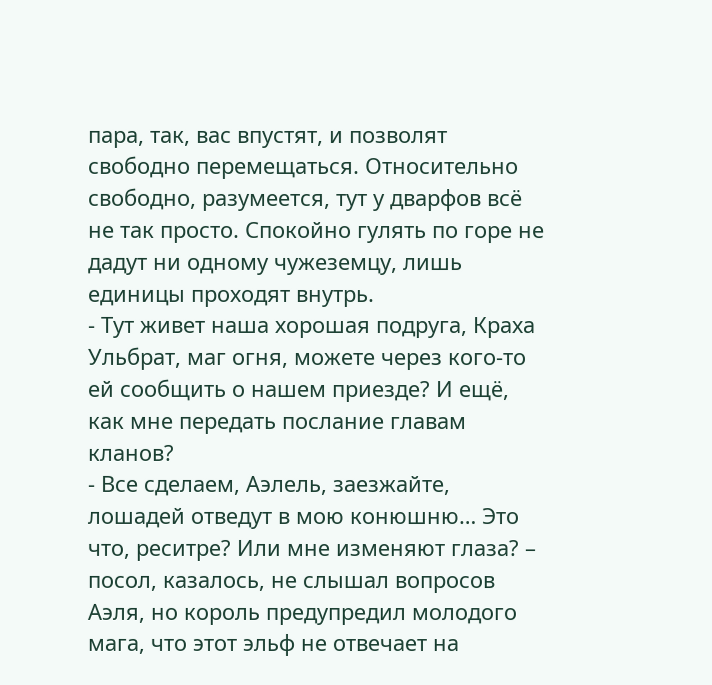пара, так, вас впустят, и позволят свободно перемещаться. Относительно свободно, разумеется, тут у дварфов всё не так просто. Спокойно гулять по горе не дадут ни одному чужеземцу, лишь единицы проходят внутрь.
- Тут живет наша хорошая подруга, Краха Ульбрат, маг огня, можете через кого-то ей сообщить о нашем приезде? И ещё, как мне передать послание главам кланов?
- Все сделаем, Аэлель, заезжайте, лошадей отведут в мою конюшню… Это что, реситре? Или мне изменяют глаза? – посол, казалось, не слышал вопросов Аэля, но король предупредил молодого мага, что этот эльф не отвечает на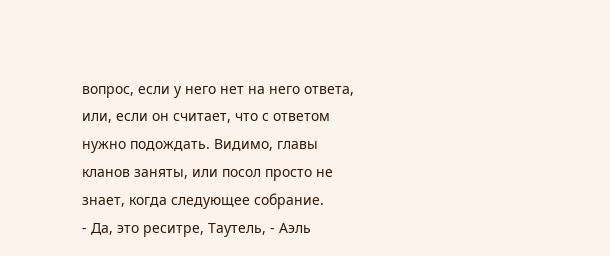вопрос, если у него нет на него ответа, или, если он считает, что с ответом нужно подождать. Видимо, главы кланов заняты, или посол просто не знает, когда следующее собрание.
- Да, это реситре, Таутель, - Аэль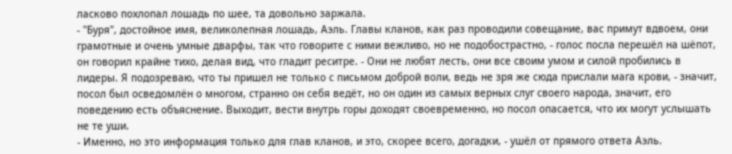ласково похлопал лошадь по шее, та довольно заржала.
- "Буря", достойное имя, великолепная лошадь, Аэль. Главы кланов, как раз проводили совещание, вас примут вдвоем, они грамотные и очень умные дварфы, так что говорите с ними вежливо, но не подобострастно, - голос посла перешёл на шёпот, он говорил крайне тихо, делая вид, что гладит реситре. - Они не любят лесть, они все своим умом и силой пробились в лидеры. Я подозреваю, что ты пришел не только с письмом доброй воли, ведь не зря же сюда прислали мага крови, - значит, посол был осведомлён о многом, странно он себя ведёт, но он один из самых верных слуг своего народа, значит, его поведению есть объяснение. Выходит, вести внутрь горы доходят своевременно, но посол опасается, что их могут услышать не те уши.
- Именно, но это информация только для глав кланов, и это, скорее всего, догадки, - ушёл от прямого ответа Аэль.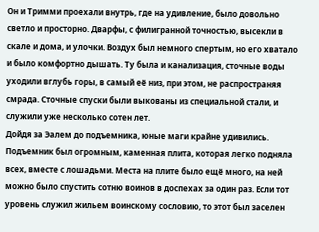Он и Тримми проехали внутрь, где на удивление, было довольно светло и просторно. Дварфы, с филигранной точностью, высекли в скале и дома, и улочки. Воздух был немного спертым, но его хватало и было комфортно дышать. Ту была и канализация, сточные воды уходили вглубь горы, в самый её низ, при этом, не распространяя смрада. Сточные спуски были выкованы из специальной стали, и служили уже несколько сотен лет.
Дойдя за Эалем до подъемника, юные маги крайне удивились. Подъемник был огромным, каменная плита, которая легко подняла всех, вместе с лошадьми. Места на плите было ещё много, на ней можно было спустить сотню воинов в доспехах за один раз. Если тот уровень служил жильем воинскому сословию, то этот был заселен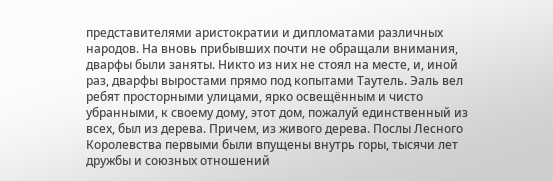представителями аристократии и дипломатами различных народов. На вновь прибывших почти не обращали внимания, дварфы были заняты. Никто из них не стоял на месте, и, иной раз, дварфы выростами прямо под копытами Таутель. Эаль вел ребят просторными улицами, ярко освещённым и чисто убранными, к своему дому, этот дом, пожалуй единственный из всех, был из дерева. Причем, из живого дерева. Послы Лесного Королевства первыми были впущены внутрь горы, тысячи лет дружбы и союзных отношений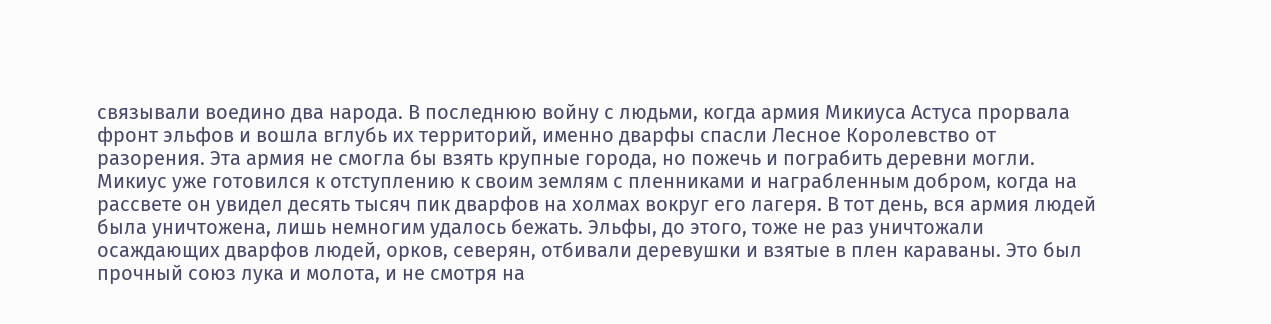связывали воедино два народа. В последнюю войну с людьми, когда армия Микиуса Астуса прорвала фронт эльфов и вошла вглубь их территорий, именно дварфы спасли Лесное Королевство от разорения. Эта армия не смогла бы взять крупные города, но пожечь и пограбить деревни могли. Микиус уже готовился к отступлению к своим землям с пленниками и награбленным добром, когда на рассвете он увидел десять тысяч пик дварфов на холмах вокруг его лагеря. В тот день, вся армия людей была уничтожена, лишь немногим удалось бежать. Эльфы, до этого, тоже не раз уничтожали осаждающих дварфов людей, орков, северян, отбивали деревушки и взятые в плен караваны. Это был прочный союз лука и молота, и не смотря на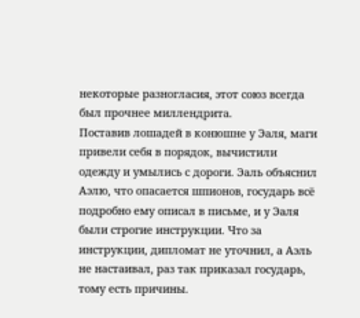некоторые разногласия, этот союз всегда был прочнее миллендрита.
Поставив лошадей в конюшне у Эаля, маги привели себя в порядок, вычистили одежду и умылись с дороги. Эаль объяснил Аэлю, что опасается шпионов, государь всё подробно ему описал в письме, и у Эаля были строгие инструкции. Что за инструкции, дипломат не уточнил, а Аэль не настаивал, раз так приказал государь, тому есть причины.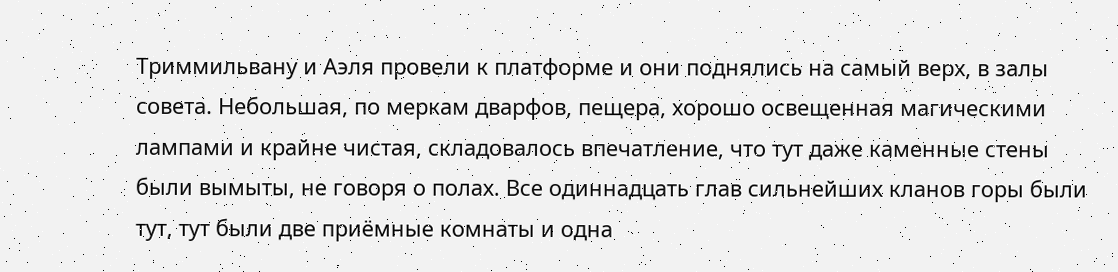Триммильвану и Аэля провели к платформе и они поднялись на самый верх, в залы совета. Небольшая, по меркам дварфов, пещера, хорошо освещенная магическими лампами и крайне чистая, складовалось впечатление, что тут даже каменные стены были вымыты, не говоря о полах. Все одиннадцать глав сильнейших кланов горы были тут, тут были две приёмные комнаты и одна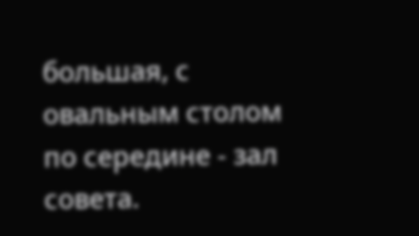большая, с овальным столом по середине - зал совета.